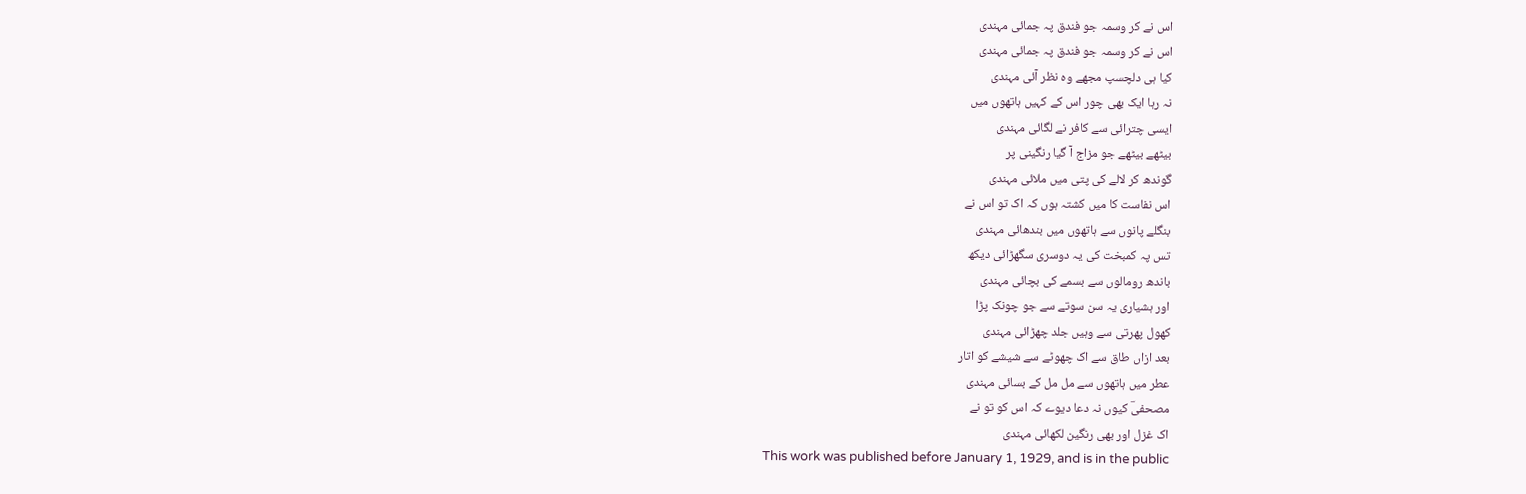اس نے کر وسمہ جو فندق پہ جمائی مہندی
اس نے کر وسمہ جو فندق پہ جمائی مہندی
کیا ہی دلچسپ مجھے وہ نظر آئی مہندی
نہ رہا ایک بھی چور اس کے کہیں ہاتھوں میں
ایسی چترائی سے کافر نے لگائی مہندی
بیٹھے بیٹھے جو مزاج آ گیا رنگینی پر
گوندھ کر لالے کی پتی میں ملائی مہندی
اس نفاست کا میں کشتہ ہوں کہ اک تو اس نے
بنگلے پانوں سے ہاتھوں میں بندھائی مہندی
تس پہ کمبخت کی یہ دوسری سگھڑائی دیکھ
باندھ رومالوں سے بسمے کی بچائی مہندی
اور ہشیاری یہ سن سوتے سے جو چونک پڑا
کھول پھرتی سے وہیں جلد چھڑائی مہندی
بعد ازاں طاق سے اک چھوٹے سے شیشے کو اتار
عطر میں ہاتھوں سے مل مل کے بسائی مہندی
مصحفیؔ کیوں نہ دعا دیوے کہ اس کو تو نے
اک غزل اور بھی رنگین لکھائی مہندی
This work was published before January 1, 1929, and is in the public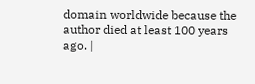domain worldwide because the author died at least 100 years ago. |